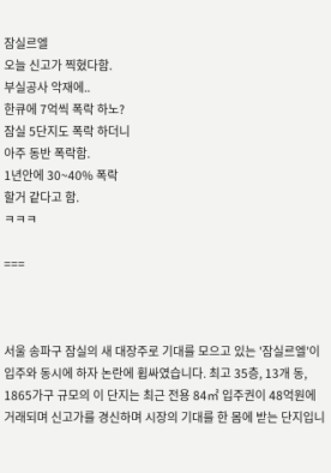잠실르엘
오늘 신고가 찍혔다함.
부실공사 악재에..
한큐에 7억씩 폭락 하노?
잠실 5단지도 폭락 하더니
아주 동반 폭락함.
1년안에 30~40% 폭락
할거 같다고 함.
ㅋㅋㅋ

===



서울 송파구 잠실의 새 대장주로 기대를 모으고 있는 '잠실르엘'이 입주와 동시에 하자 논란에 휩싸였습니다. 최고 35층, 13개 동, 1865가구 규모의 이 단지는 최근 전용 84㎡ 입주권이 48억원에 거래되며 신고가를 경신하며 시장의 기대를 한 몸에 받는 단지입니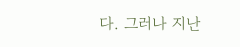다. 그러나 지난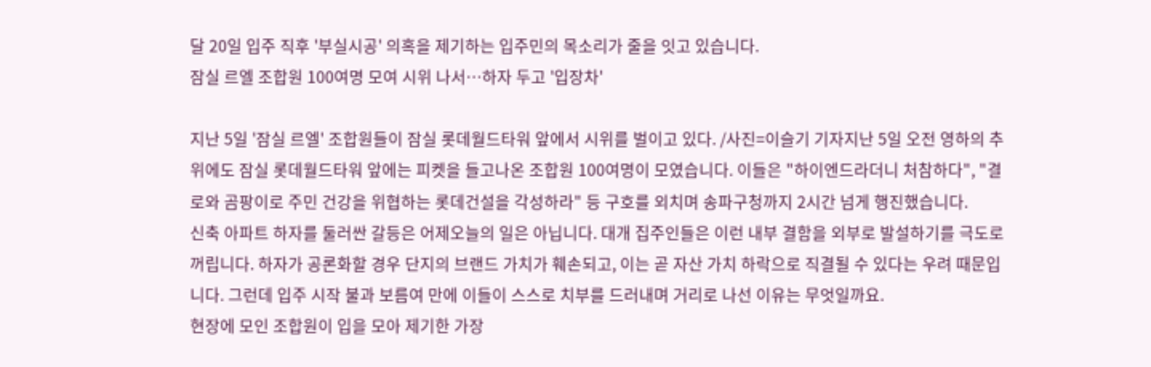달 20일 입주 직후 '부실시공' 의혹을 제기하는 입주민의 목소리가 줄을 잇고 있습니다.
잠실 르엘 조합원 100여명 모여 시위 나서…하자 두고 '입장차'

지난 5일 '잠실 르엘' 조합원들이 잠실 롯데월드타워 앞에서 시위를 벌이고 있다. /사진=이슬기 기자지난 5일 오전 영하의 추위에도 잠실 롯데월드타워 앞에는 피켓을 들고나온 조합원 100여명이 모였습니다. 이들은 "하이엔드라더니 처참하다", "결로와 곰팡이로 주민 건강을 위협하는 롯데건설을 각성하라" 등 구호를 외치며 송파구청까지 2시간 넘게 행진했습니다.
신축 아파트 하자를 둘러싼 갈등은 어제오늘의 일은 아닙니다. 대개 집주인들은 이런 내부 결함을 외부로 발설하기를 극도로 꺼립니다. 하자가 공론화할 경우 단지의 브랜드 가치가 훼손되고, 이는 곧 자산 가치 하락으로 직결될 수 있다는 우려 때문입니다. 그런데 입주 시작 불과 보름여 만에 이들이 스스로 치부를 드러내며 거리로 나선 이유는 무엇일까요.
현장에 모인 조합원이 입을 모아 제기한 가장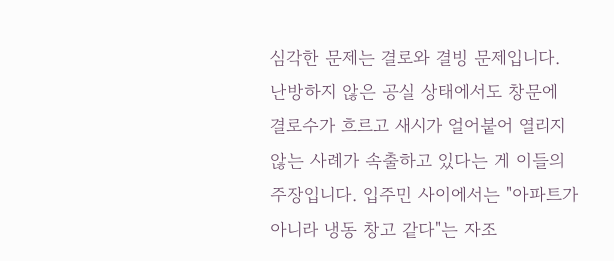심각한 문제는 결로와 결빙 문제입니다. 난방하지 않은 공실 상태에서도 창문에 결로수가 흐르고 새시가 얼어붙어 열리지 않는 사례가 속출하고 있다는 게 이들의 주장입니다. 입주민 사이에서는 "아파트가 아니라 냉동 창고 같다"는 자조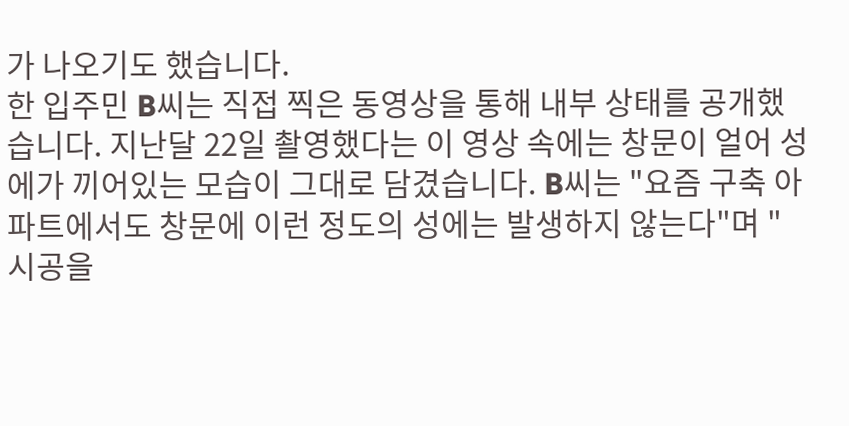가 나오기도 했습니다.
한 입주민 B씨는 직접 찍은 동영상을 통해 내부 상태를 공개했습니다. 지난달 22일 촬영했다는 이 영상 속에는 창문이 얼어 성에가 끼어있는 모습이 그대로 담겼습니다. B씨는 "요즘 구축 아파트에서도 창문에 이런 정도의 성에는 발생하지 않는다"며 "시공을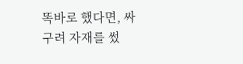똑바로 했다면, 싸구려 자재를 썼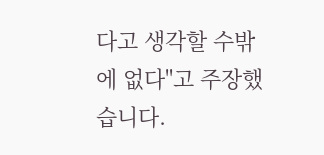다고 생각할 수밖에 없다"고 주장했습니다.